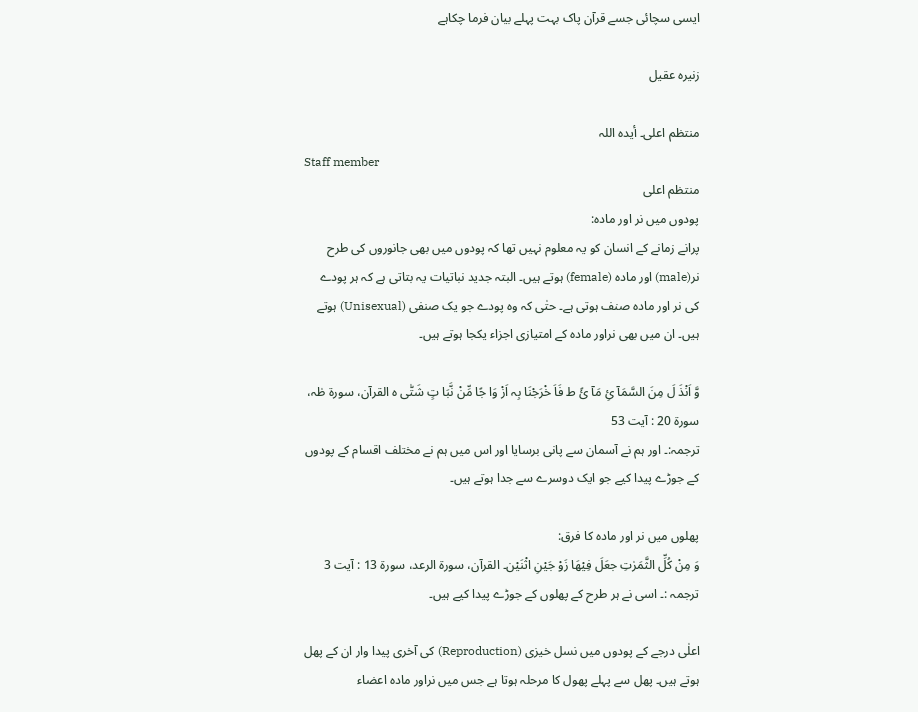ایسی سچائی جسے قرآن پاک بہت پہلے بیان فرما چکاہے

زنیرہ عقیل

منتظم اعلی۔ أیدہ اللہ
Staff member
منتظم اعلی
پودوں میں نر اور مادہ:
پرانے زمانے کے انسان کو یہ معلوم نہیں تھا کہ پودوں میں بھی جانوروں کی طرح نر(male) اور مادہ (female) ہوتے ہیں۔ البتہ جدید نباتیات یہ بتاتی ہے کہ ہر پودے کی نر اور مادہ صنف ہوتی ہے۔ حتٰی کہ وہ پودے جو یک صنفی (Unisexual) ہوتے ہیں۔ ان میں بھی نراور مادہ کے امتیازی اجزاء یکجا ہوتے ہیں۔

وَّ اَنْذَ لَ مِنَ السَّمَآ ئِ مَآ ئً ط فَاَ خْرَجْنَا بِہ اَزْ وَا جًا مِّنْ نَّبَا تٍ شَتّٰی ہ القرآن، سورة طٰہ، سورة 20 : آیت 53
ترجمہ:۔ اور ہم نے آسمان سے پانی برسایا اور اس میں ہم نے مختلف اقسام کے پودوں کے جوڑے پیدا کیے جو ایک دوسرے سے جدا ہوتے ہیں۔

پھلوں میں نر اور مادہ کا فرق:
وَ مِنْ کُلِّ الثَّمَرٰتِ جعَلَ فِیْھَا زَوْ جَیْنِ اثْنَیْن۔ القرآن، سورة الرعد، سورة 13 : آیت 3
ترجمہ :۔ اسی نے ہر طرح کے پھلوں کے جوڑے پیدا کیے ہیں۔

اعلٰی درجے کے پودوں میں نسل خیزی (Reproduction) کی آخری پیدا وار ان کے پھل ہوتے ہیں۔ پھل سے پہلے پھول کا مرحلہ ہوتا ہے جس میں نراور مادہ اعضاء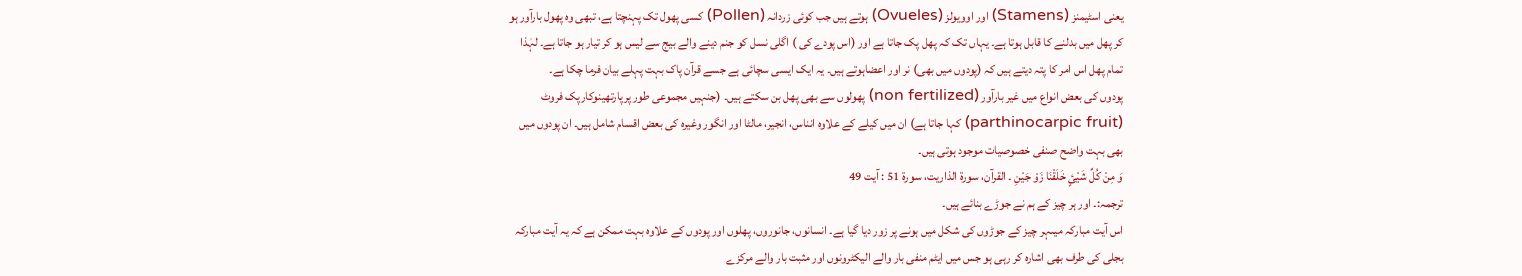یعنی اسٹیمنز (Stamens) اور اوویولز (Ovueles) ہوتے ہیں جب کوئی زردانہ (Pollen) کسی پھول تک پہنچتا ہے، تبھی وہ پھول بارآور ہو کر پھل میں بدلنے کا قابل ہوتا ہے۔ یہاں تک کہ پھل پک جاتا ہے اور (اس پودے کی ) اگلی نسل کو جنم دینے والے بیج سے لیس ہو کر تیار ہو جاتا ہے۔ لہٰذا تمام پھل اس امر کا پتہ دیتے ہیں کہ (پودوں میں بھی) نر اور اعضاہوتے ہیں۔ یہ ایک ایسی سچائی ہے جسے قرآن پاک بہت پہلے بیان فرما چکا ہے۔
پودوں کی بعض انواع میں غیر بارآور (non fertilized) پھولوں سے بھی پھل بن سکتے ہیں۔ (جنہیں مجموعی طور پرپارتھینوکارپک فروٹ (parthinocarpic fruit) کہا جاتا ہے) ان میں کیلے کے علاوہ انناس، انجیر، مالٹا اور انگور وغیرہ کی بعض اقسام شامل ہیں۔ ان پودوں میں بھی بہت واضح صنفی خصوصیات موجود ہوتی ہیں۔
وَ مِنْ کُلِّ شَیْئٍ خَلَقْنَا زَوْ جَیْنِ ۔ القرآن، سورة الذاریت، سورة 51 : آیت 49
ترجمہ:۔ اور ہر چیز کے ہم نے جوڑے بنائے ہیں۔
اس آیت مبارکہ میںہر چیز کے جوڑوں کی شکل میں ہونے پر زور دیا گیا ہے۔ انسانوں، جانوروں، پھلوں اور پودوں کے علاوہ بہت ممکن ہے کہ یہ آیت مبارکہ بجلی کی طرف بھی اشارہ کر رہی ہو جس میں ایٹم منفی بار والے الیکٹرونوں اور مثبت بار والے مرکزے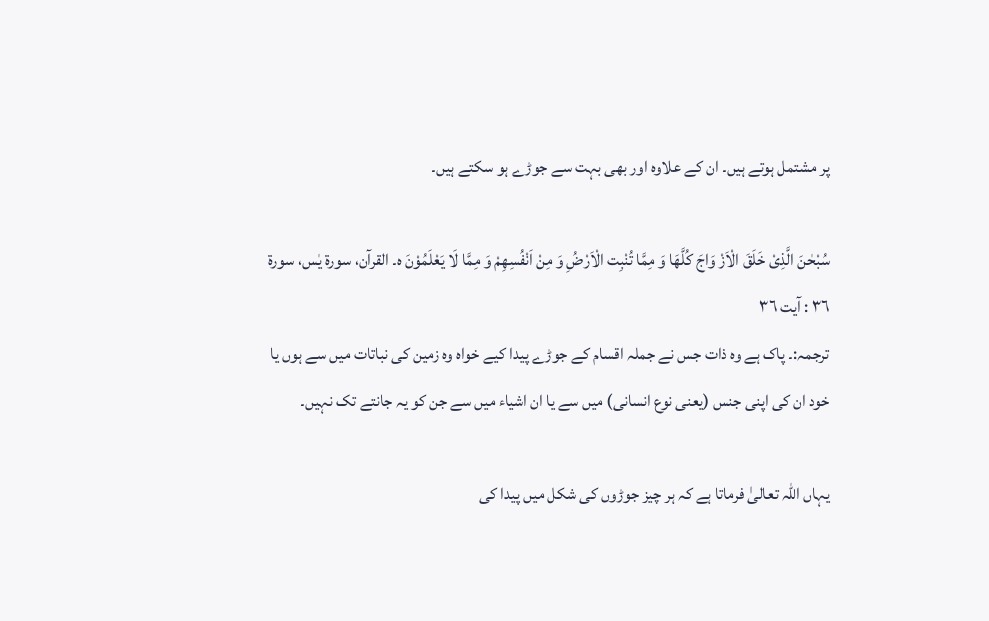پر مشتمل ہوتے ہیں۔ ان کے علاوہ اور بھی بہت سے جوڑے ہو سکتے ہیں۔

سُبْحٰنَ الَّذِیْ خَلَقَ الْاَزْ وَاجَ کُلَّھَا وَ مِمَّا تُنْبِت الْاَرْضُِ وَ مِنْ اَنْفُسِھِمْ وَ مِمَّا لَا یَعْلَمُوْنَ ہ۔ القرآن، سورة یٰس، سورة ٣٦ : آیت ٣٦
ترجمہ:۔ پاک ہے وہ ذات جس نے جملہ اقسام کے جوڑے پیدا کیے خواہ وہ زمین کی نباتات میں سے ہوں یا خود ان کی اپنی جنس (یعنی نوع انسانی) میں سے یا ان اشیاء میں سے جن کو یہ جانتے تک نہیں۔

یہاں اللہ تعالیٰ فرماتا ہے کہ ہر چیز جوڑوں کی شکل میں پیدا کی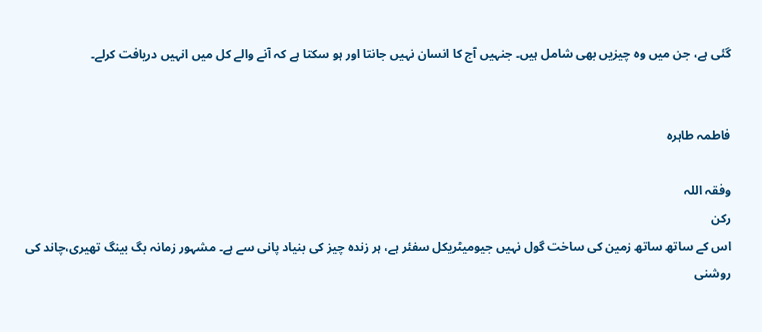گئی ہے، جن میں وہ چیزیں بھی شامل ہیں۔ جنہیں آج کا انسان نہیں جانتا اور ہو سکتا ہے کہ آنے والے کل میں انہیں دریافت کرلے۔


فاطمہ طاہرہ

وفقہ اللہ
رکن
اس کے ساتھ ساتھ زمین کی ساخت گول نہیں جیومیٹریکل سفئر ہے، ہر زندہ چیز کی بنیاد پانی سے ہے۔ مشہور زمانہ بگ بینگ تھیری،چاند کی روشنی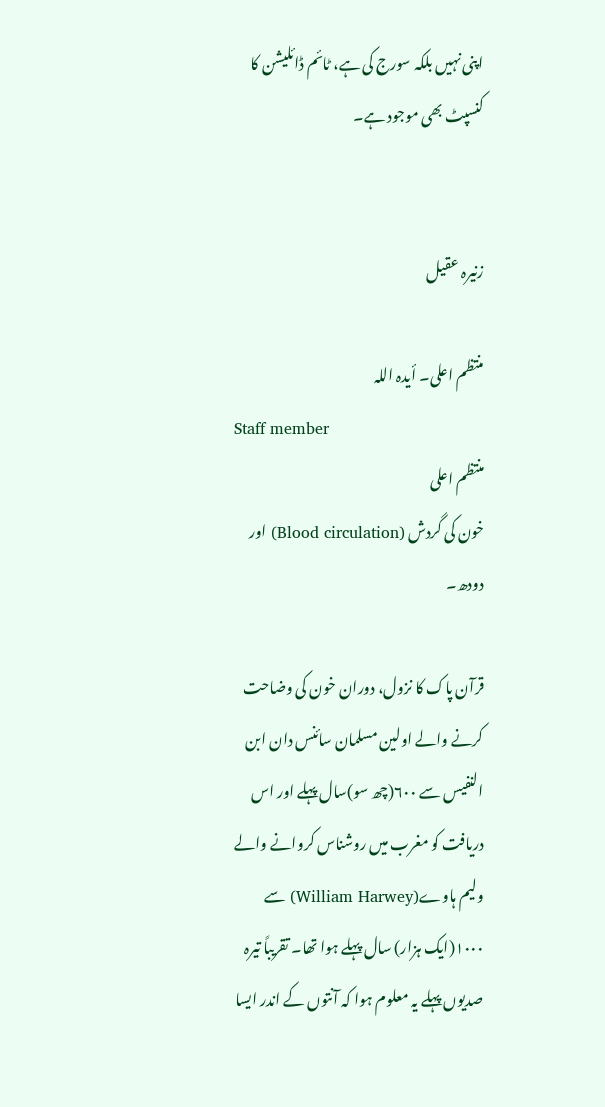اپنی نہیں بلکہ سورج کی ہے، ٹائم ڈائلیشن کا کنسپٹ بھی موجود ہے۔


زنیرہ عقیل

منتظم اعلی۔ أیدہ اللہ
Staff member
منتظم اعلی
خون کی گردش (Blood circulation) اور دودھ۔

قرآن پاک کا نزول، دوران خون کی وضاحت کرنے والے اولین مسلمان سائنس دان ابن النفیس سے ٦٠٠(چھ سو)سال پہلے اور اس دریافت کو مغرب میں روشناس کروانے والے ولیم ہاوے(William Harwey) سے ١٠٠٠(ایک ہزار) سال پہلے ہوا تھا۔ تقریباً تیرہ صدیوں پہلے یہ معلوم ہوا کہ آنتوں کے اندر ایسا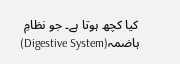کیا کچھ ہوتا ہے۔ جو نظامِ ہاضمہ(Digestive System)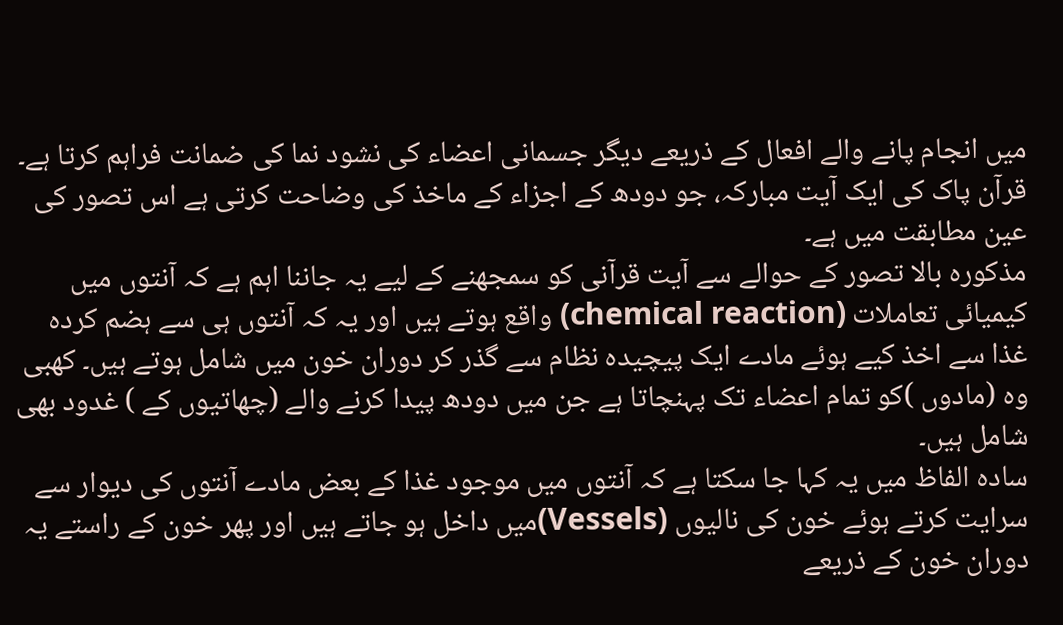میں انجام پانے والے افعال کے ذریعے دیگر جسمانی اعضاء کی نشود نما کی ضمانت فراہم کرتا ہے۔ قرآن پاک کی ایک آیت مبارکہ، جو دودھ کے اجزاء کے ماخذ کی وضاحت کرتی ہے اس تصور کی عین مطابقت میں ہے۔
مذکورہ بالا تصور کے حوالے سے آیت قرآنی کو سمجھنے کے لیے یہ جاننا اہم ہے کہ آنتوں میں کیمیائی تعاملات (chemical reaction) واقع ہوتے ہیں اور یہ کہ آنتوں ہی سے ہضم کردہ غذا سے اخذ کیے ہوئے مادے ایک پیچیدہ نظام سے گذر کر دوران خون میں شامل ہوتے ہیں۔ کھبی وہ (مادوں )کو تمام اعضاء تک پہنچاتا ہے جن میں دودھ پیدا کرنے والے (چھاتیوں کے ) غدود بھی شامل ہیں۔
سادہ الفاظ میں یہ کہا جا سکتا ہے کہ آنتوں میں موجود غذا کے بعض مادے آنتوں کی دیوار سے سرایت کرتے ہوئے خون کی نالیوں (Vessels)میں داخل ہو جاتے ہیں اور پھر خون کے راستے یہ دوران خون کے ذریعے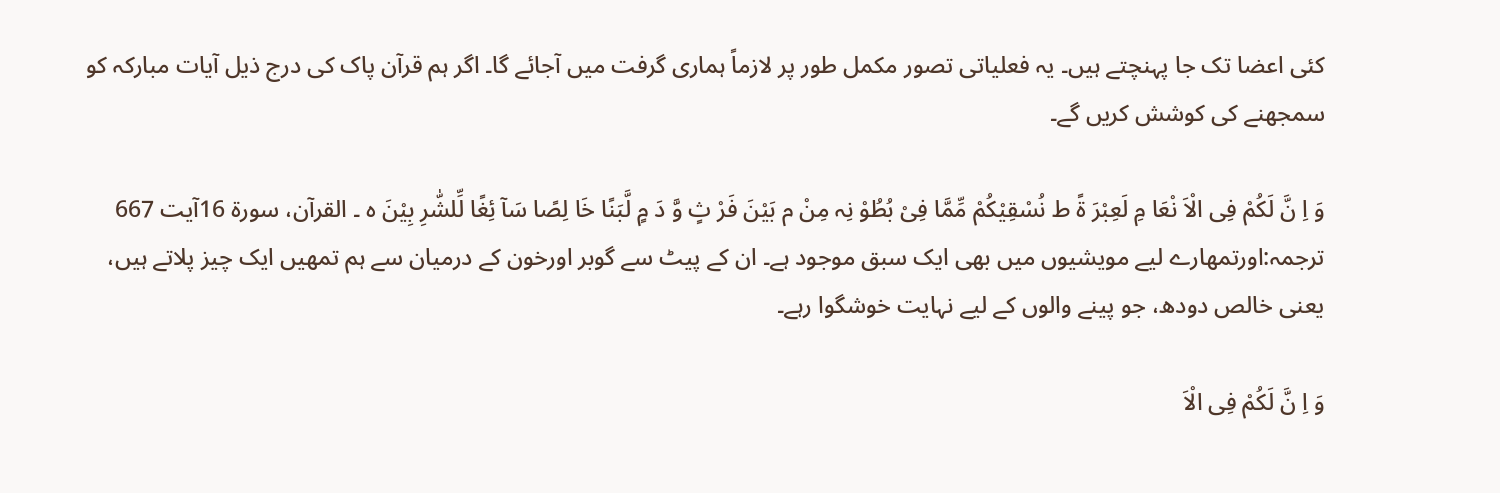کئی اعضا تک جا پہنچتے ہیں۔ یہ فعلیاتی تصور مکمل طور پر لازماً ہماری گرفت میں آجائے گا۔ اگر ہم قرآن پاک کی درج ذیل آیات مبارکہ کو سمجھنے کی کوشش کریں گے۔

وَ اِ نَّ لَکُمْ فِی الْاَ نْعَا مِ لَعِبْرَ ةً ط نُسْقِیْکُمْ مِّمَّا فِیْ بُطُوْ نِہ مِنْ م بَیْنَ فَرْ ثٍ وَّ دَ مٍ لَّبَنًا خَا لِصًا سَآ ئِغًا لِّلشّٰرِ بِیْنَ ہ ۔ القرآن، سورة 16آیت 667
ترجمہ:اورتمھارے لیے مویشیوں میں بھی ایک سبق موجود ہے۔ ان کے پیٹ سے گوبر اورخون کے درمیان سے ہم تمھیں ایک چیز پلاتے ہیں، یعنی خالص دودھ، جو پینے والوں کے لیے نہایت خوشگوا رہے۔

وَ اِ نَّ لَکُمْ فِی الْاَ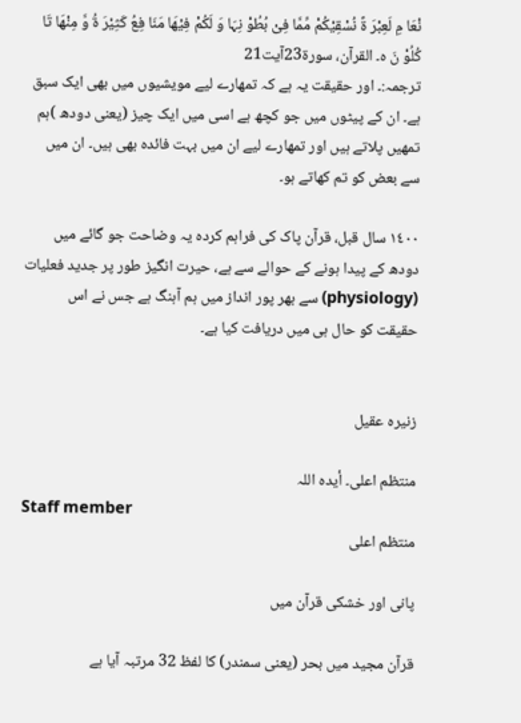نْعَا مِ لَعِبْرَ ةً نُسْقِیْکُمْ مِّمَّا فِیْ بُطُوْ نِہَا وَ لَکُمْ فِیْھَا مَنَا فِعُ کَثِیْرَ ةُ وَّ مِنْھَا تَا کُلُوْ نَ ہ۔ القرآن، سورة23آیت21
ترجمہ:۔ اور حقیقت یہ ہے کہ تمھارے لیے مویشیوں میں بھی ایک سبق ہے۔ ان کے پیٹوں میں جو کچھ ہے اسی میں ایک چیز (یعنی دودھ )ہم تمھیں پلاتے ہیں اور تمھارے لیے ان میں بہت فائدہ بھی ہیں۔ ان میں سے بعض کو تم کھاتے ہو۔

١٤٠٠ سال قبل، قرآن پاک کی فراہم کردہ یہ وضاحت جو گائے میں دودھ کے پیدا ہونے کے حوالے سے ہے، حیرت انگیز طور پر جدید فعلیات (physiology) سے بھر پور انداز میں ہم آہنگ ہے جس نے اس حقیقت کو حال ہی میں دریافت کیا ہے۔


زنیرہ عقیل

منتظم اعلی۔ أیدہ اللہ
Staff member
منتظم اعلی

پانی اور خشکی قرآن میں

قرآن مجید میں بحر (یعنی سمندر) کا لفظ 32 مرتبہ آیا ہے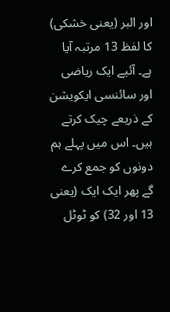اور البر (یعنی خشکی) کا لفظ 13 مرتبہ آیا ہے۔ آئیے ایک ریاضی اور سائنسی ایکویشن کے ذریعے چیک کرتے ہیں۔ اس میں پہلے ہم دونوں کو جمع کرے گے پھر ایک ایک (یعنی 13 اور 32) کو ٹوٹل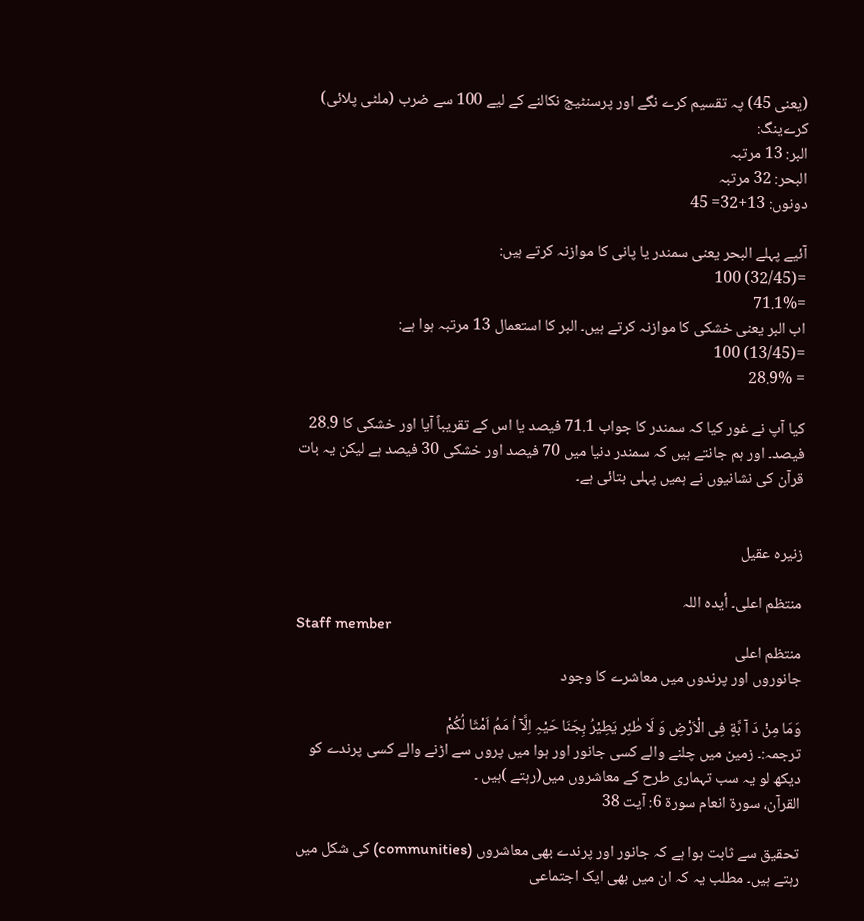(یعنی 45) پہ تقسیم کرے نگے اور پرسنٹیج نکالنے کے لیے 100 سے ضرب (ملٹی پلائی) کرےینگ:
البر: 13 مرتبہ
البحر: 32 مرتبہ
دونوں: 13+32= 45

آئیے پہلے البحر یعنی سمندر یا پانی کا موازنہ کرتے ہیں:
=(32/45) 100
=71.1%
اب البر یعنی خشکی کا موازنہ کرتے ہیں۔ البر کا استعمال 13 مرتبہ ہوا ہے:
=(13/45) 100
= 28.9%

کیا آپ نے غور کیا کہ سمندر کا جواب 71.1 فیصد یا اس کے تقریباً آیا اور خشکی کا 28.9 فیصد۔ اور ہم جانتے ہیں کہ سمندر دنیا میں 70 فیصد اور خشکی 30 فیصد ہے لیکن یہ بات قرآن کی نشانیوں نے ہمیں پہلی بتائی ہے۔


زنیرہ عقیل

منتظم اعلی۔ أیدہ اللہ
Staff member
منتظم اعلی
جانوروں اور پرندوں میں معاشرے کا وجود

وَمَا مِنْ دَ آ بَّةٍ فِی الْاَرْضِ وَ لَا طٰئِر یَطِیْرُ بِجَنَا حَیْہِ اِلَّآ اُ مَمُ اَمْثَا لُکُمْ
ترجمہ:۔ زمین میں چلنے والے کسی جانور اور ہوا میں پروں سے اڑنے والے کسی پرندے کو دیکھ لو یہ سب تہماری طرح کے معاشروں میں(رہتے )ہیں ۔
القرآن، سورة انعام سورة 6: آیت 38

تحقیق سے ثابت ہوا ہے کہ جانور اور پرندے بھی معاشروں (communities) کی شکل میں رہتے ہیں۔ مطلب یہ کہ ان میں بھی ایک اجتماعی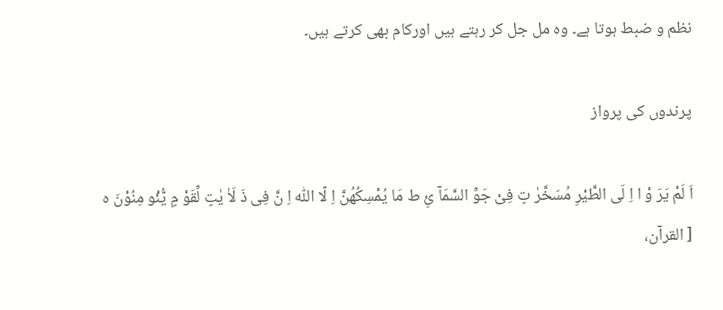نظم و ضبط ہوتا ہے۔ وہ مل جل کر رہتے ہیں اورکام بھی کرتے ہیں۔

پرندوں کی پرواز

اَ لَمْ یَرَ وْ ا اِ لَی الطَّیْرِ مُسَخَّرٰ تٍ فِیْ جَوِّ السَّمَآ ئِ ط مَا یُمْسِکُھُنَّ اِ لّا اللّٰہ اِ نَّ فِی ذَ لَاٰ یٰتٍ لِّقَوْ مٍ یُّئْو مِنُوْنَ ہ
[ القرآن،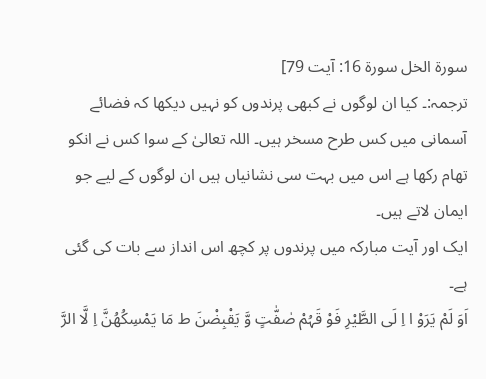سورة الخل سورة 16: آیت 79]
ترجمہ:۔ کیا ان لوگوں نے کبھی پرندوں کو نہیں دیکھا کہ فضائے آسمانی میں کس طرح مسخر ہیں۔ اللہ تعالیٰ کے سوا کس نے انکو تھام رکھا ہے اس میں بہت سی نشانیاں ہیں ان لوگوں کے لیے جو ایمان لاتے ہیں۔
ایک اور آیت مبارکہ میں پرندوں پر کچھ اس انداز سے بات کی گئی ہے۔
اَوَ لَمْ یَرَوْ ا اِ لَی الطَّیْرِ فَوْ قَہُمْ صٰفّٰتٍ وَّ یَقْبِضْنَ ط مَا یَمْسِکُھُنَّ اِ لَّا الرَّ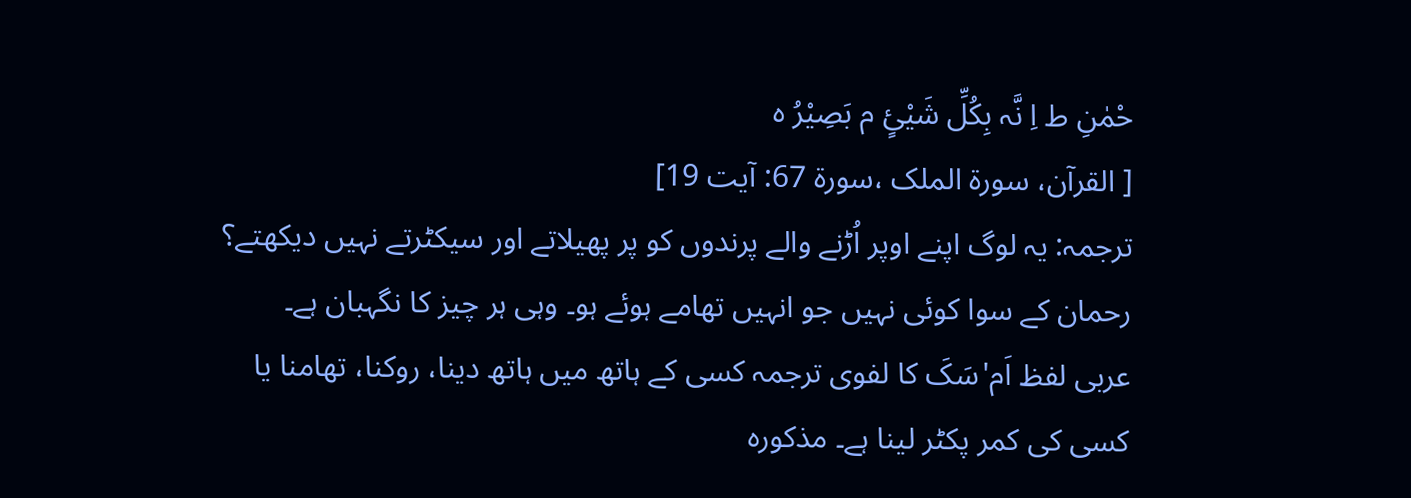حْمٰنِ ط اِ نَّہ بِکُلِّ شَیْئٍ م بَصِیْرُ ہ
[ القرآن، سورة الملک ،سورة 67: آیت 19]
ترجمہ: یہ لوگ اپنے اوپر اُڑنے والے پرندوں کو پر پھیلاتے اور سیکٹرتے نہیں دیکھتے؟ رحمان کے سوا کوئی نہیں جو انہیں تھامے ہوئے ہو۔ وہی ہر چیز کا نگہبان ہے۔
عربی لفظ اَم'سَکَ کا لفوی ترجمہ کسی کے ہاتھ میں ہاتھ دینا، روکنا، تھامنا یا کسی کی کمر پکٹر لینا ہے۔ مذکورہ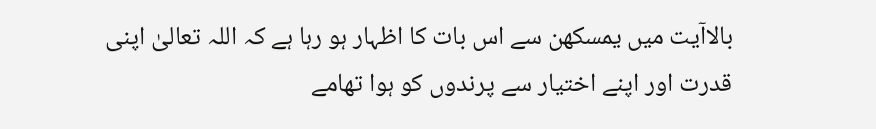بالاآیت میں یمسکھن سے اس بات کا اظہار ہو رہا ہے کہ اللہ تعالیٰ اپنی قدرت اور اپنے اختیار سے پرندوں کو ہوا تھامے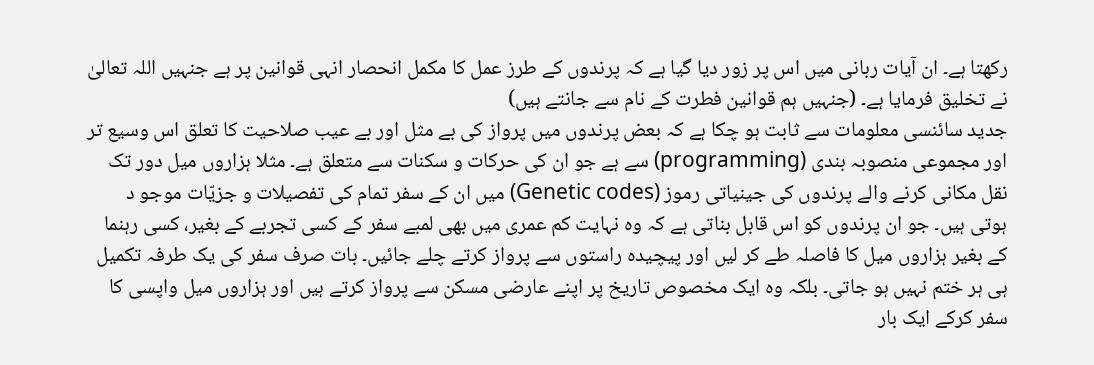رکھتا ہے۔ ان آیات ربانی میں اس پر زور دیا گیا ہے کہ پرندوں کے طرز عمل کا مکمل انحصار انہی قوانین پر ہے جنہیں اللہ تعالیٰ نے تخلیق فرمایا ہے۔ (جنہیں ہم قوانین فطرت کے نام سے جانتے ہیں)
جدید سائنسی معلومات سے ثابت ہو چکا ہے کہ بعض پرندوں میں پرواز کی بے مثل اور بے عیب صلاحیت کا تعلق اس وسیع تر اور مجموعی منصوبہ بندی (programming) سے ہے جو ان کی حرکات و سکنات سے متعلق ہے۔ مثلا ہزاروں میل دور تک نقل مکانی کرنے والے پرندوں کی جینیاتی رموز (Genetic codes) میں ان کے سفر تمام کی تفصیلات و جزیّات موجو د ہوتی ہیں۔ جو ان پرندوں کو اس قابل بناتی ہے کہ وہ نہایت کم عمری میں بھی لمبے سفر کے کسی تجربے کے بغیر، کسی رہنما کے بغیر ہزاروں میل کا فاصلہ طے کر لیں اور پیچیدہ راستوں سے پرواز کرتے چلے جائیں۔ بات صرف سفر کی یک طرفہ تکمیل ہی ہر ختم نہیں ہو جاتی۔ بلکہ وہ ایک مخصوص تاریخ پر اپنے عارضی مسکن سے پرواز کرتے ہیں اور ہزاروں میل واپسی کا سفر کرکے ایک بار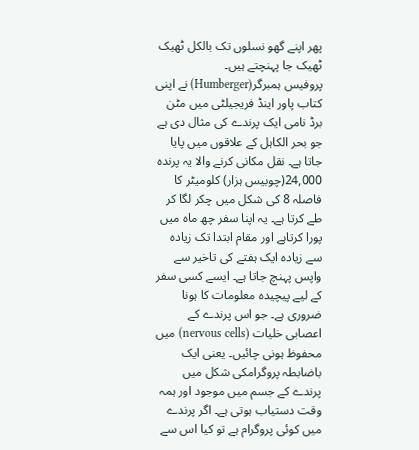پھر اپنے گھو نسلوں تک بالکل ٹھیک ٹھیک جا پہنچتے ہیں۔
پروفیس ہمبرگر(Humberger) نے اپنی کتاب پاور اینڈ فریجیلٹی میں مٹن برڈ نامی ایک پرندے کی مثال دی ہے جو بحر الکاہل کے علاقوں میں پایا جاتا ہے۔ نقل مکانی کرنے والا یہ پرندہ 24,000(چوبیس ہزار) کلومیٹر کا فاصلہ 8 کی شکل میں چکر لگا کر طے کرتا ہے۔ یہ اپنا سفر چھ ماہ میں پورا کرتاہے اور مقام ابتدا تک زیادہ سے زیادہ ایک ہفتے کی تاخیر سے واپس پہنچ جاتا ہے۔ ایسے کسی سفر کے لیے پیچیدہ معلومات کا ہونا ضروری ہے۔ جو اس پرندے کے اعصابی خلیات (nervous cells) میں محفوظ ہونی چائیں۔ یعنی ایک باضابطہ پروگرامکی شکل میں پرندے کے جسم میں موجود اور ہمہ وقت دستیاب ہوتی ہے۔ اگر پرندے میں کوئی پروگرام ہے تو کیا اس سے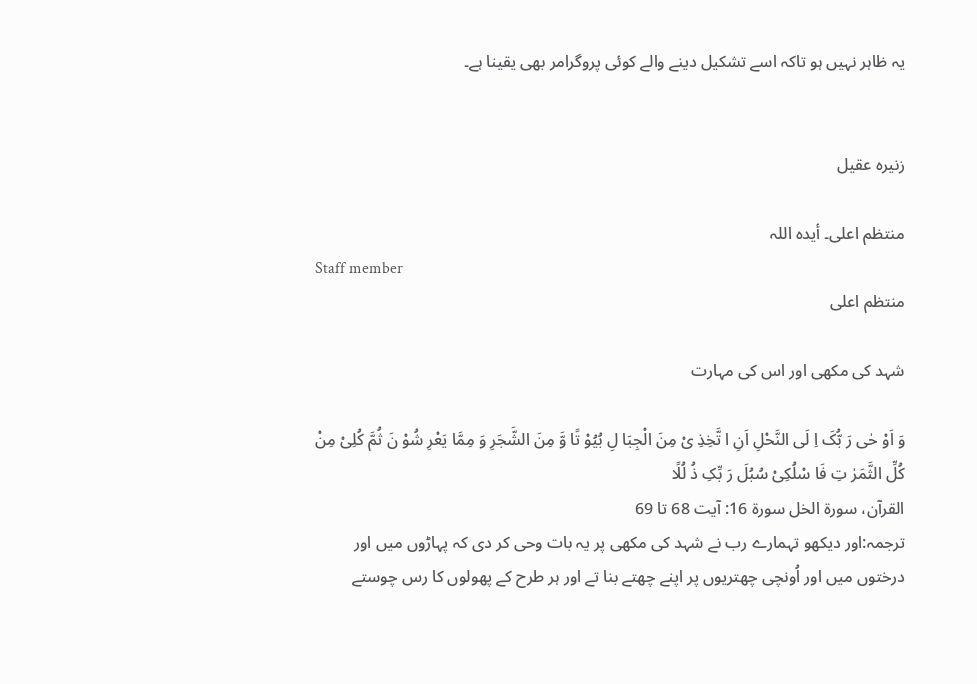یہ ظاہر نہیں ہو تاکہ اسے تشکیل دینے والے کوئی پروگرامر بھی یقینا ہے۔


زنیرہ عقیل

منتظم اعلی۔ أیدہ اللہ
Staff member
منتظم اعلی

شہد کی مکھی اور اس کی مہارت

وَ اَوْ حٰی رَ بُّکَ اِ لَی النَّحْلِ اَنِ ا تَّخِذِ یْ مِنَ الْجِبَا لِ بُیُوْ تًا وَّ مِنَ الشَّجَرِ وَ مِمَّا یَعْرِ شُوْ نَ ثُمَّ کُلِیْ مِنْ کُلِّ الثَّمَرٰ تِ فَا سْلُکِیْ سُبُلَ رَ بِّکِ ذُ لُلًا
القرآن، سورة الخل سورة 16: آیت 68 تا 69
ترجمہ:اور دیکھو تہمارے رب نے شہد کی مکھی پر یہ بات وحی کر دی کہ پہاڑوں میں اور درختوں میں اور اُونچی چھتریوں پر اپنے چھتے بنا تے اور ہر طرح کے پھولوں کا رس چوستے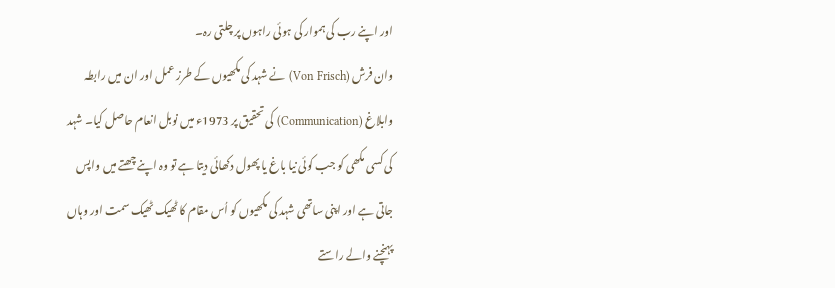اور اپنے رب کی ہموار کی ہوئی راہوں پر چلتی رہ۔
وان فرش (Von Frisch) نے شہد کی مکھیوں کے طرز عمل اور ان میں رابطہ وابلاغ (Communication) کی تحقیق پر 1973ء میں نوبل انعام حاصل کیا۔ شہد کی کسی مکھی کو جب کوئی نیا باغ یا پھول دکھائی دیتا ہے تو وہ اپنے چھتے میں واپس جاتی ہے اور اپنی ساتھی شہد کی مکھیوں کو اُس مقام کا ٹھیک ٹھیک سمت اور وہاں پہنچنے والے راستے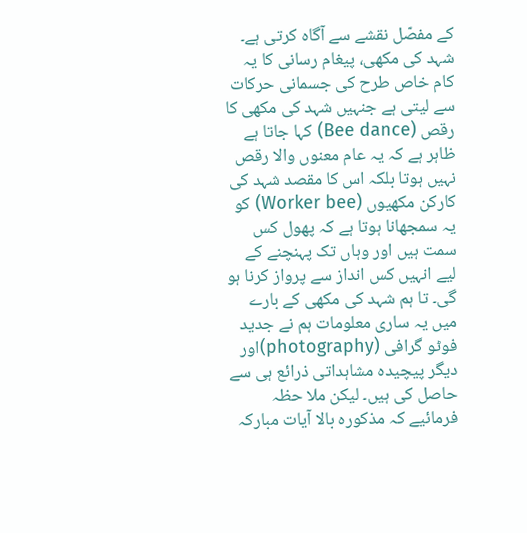کے مفصّل نقشے سے آگاہ کرتی ہے۔ شہد کی مکھی، پیغام رسانی کا یہ کام خاص طرح کی جسمانی حرکات سے لیتی ہے جنہیں شہد کی مکھی کا رقص (Bee dance) کہا جاتا ہے ظاہر ہے کہ یہ عام معنوں والا رقص نہیں ہوتا بلکہ اس کا مقصد شہد کی کارکن مکھیوں (Worker bee) کو یہ سمجھانا ہوتا ہے کہ پھول کس سمت ہیں اور وہاں تک پہنچنے کے لیے انہیں کس انداز سے پرواز کرنا ہو گی۔ تا ہم شہد کی مکھی کے بارے میں یہ ساری معلومات ہم نے جدید فوٹو گرافی (photography)اور دیگر پیچیدہ مشاہداتی ذرائع ہی سے حاصل کی ہیں۔ لیکن ملا حظہ فرمائیے کہ مذکورہ بالا آیات مبارکہ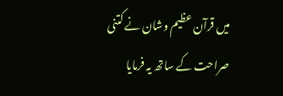میں قرآن عظیم وشان نے کتنی صراحت کے ساتھ یہ فرمایا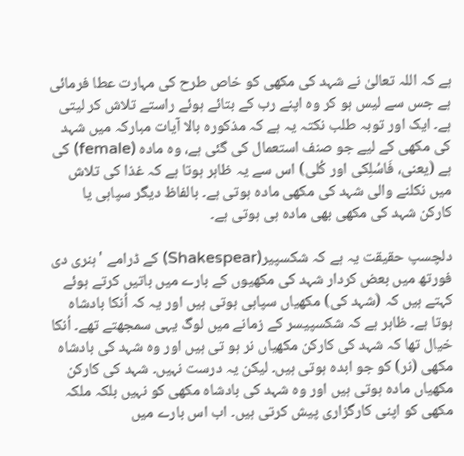ہے کہ اللہ تعالیٰ نے شہد کی مکھی کو خاص طرح کی مہارت عطا فرمائی ہے جس سے لیس ہو کر وہ اپنے رب کے بتائے ہوئے راستے تلاش کر لیتی ہے۔ ایک اور توبہ طلب نکتہ یہ ہے کہ مذکورہ بالا آیات مبارکہ میں شہد کی مکھی کے لیے جو صنف استعمال کی گئی ہے، وہ مادہ (female) کی ہے (یعنی، فَاسُلِکی اور کُلی) اس سے یہ ظاہر ہوتا ہے کہ غذا کی تلاش میں نکلنے والی شہد کی مکھی مادہ ہوتی ہے۔ بالفاظ دیگر سپاہی یا کارکن شہد کی مکھی بھی مادہ ہی ہوتی ہے۔

دلچسپ حقیقت یہ ہے کہ شکسپیر(Shakespear) کے ڈرامے 'ہنری دی فورتھ میں بعض کردار شہد کی مکھیوں کے بارے میں باتیں کرتے ہوئے کہتے ہیں کہ (شہد کی) مکھیاں سپاہی ہوتی ہیں اور یہ کہ اُنکا بادشاہ ہوتا ہے۔ ظاہر ہے کہ شکسپیسر کے زمانے میں لوگ یہی سمجھتے تھے۔ اُنکا خیال تھا کہ شہد کی کارکن مکھیاں نر ہو تی ہیں اور وہ شہد کی بادشاہ مکھی (نر) کو جو ابدہ ہوتی ہیں۔ لیکن یہ درست نہیں۔ شہد کی کارکن مکھیاں مادہ ہوتی ہیں اور وہ شہد کی بادشاہ مکھی کو نہیں بلکہ ملکہ مکھی کو اپنی کارگزاری پیش کرتی ہیں۔ اب اس بارے میں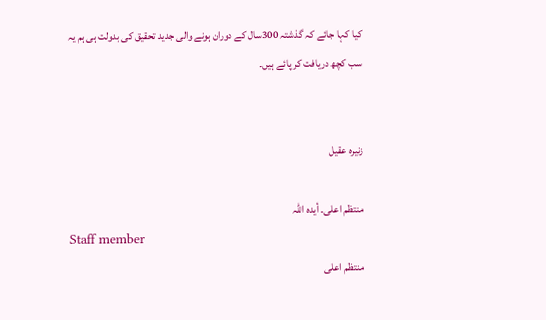کیا کہا جائے کہ گذشتہ 300سال کے دوران ہونے والی جدید تحقیق کی بدولت ہی ہم یہ سب کچھ دریافت کر پائے ہیں۔


زنیرہ عقیل

منتظم اعلی۔ أیدہ اللہ
Staff member
منتظم اعلی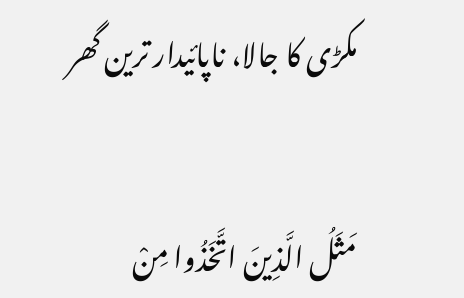مکڑی کا جالا، ناپائیدار ترین گھر


مَثَلُ الَّذِينَ اتَّخَذُوا مِنْ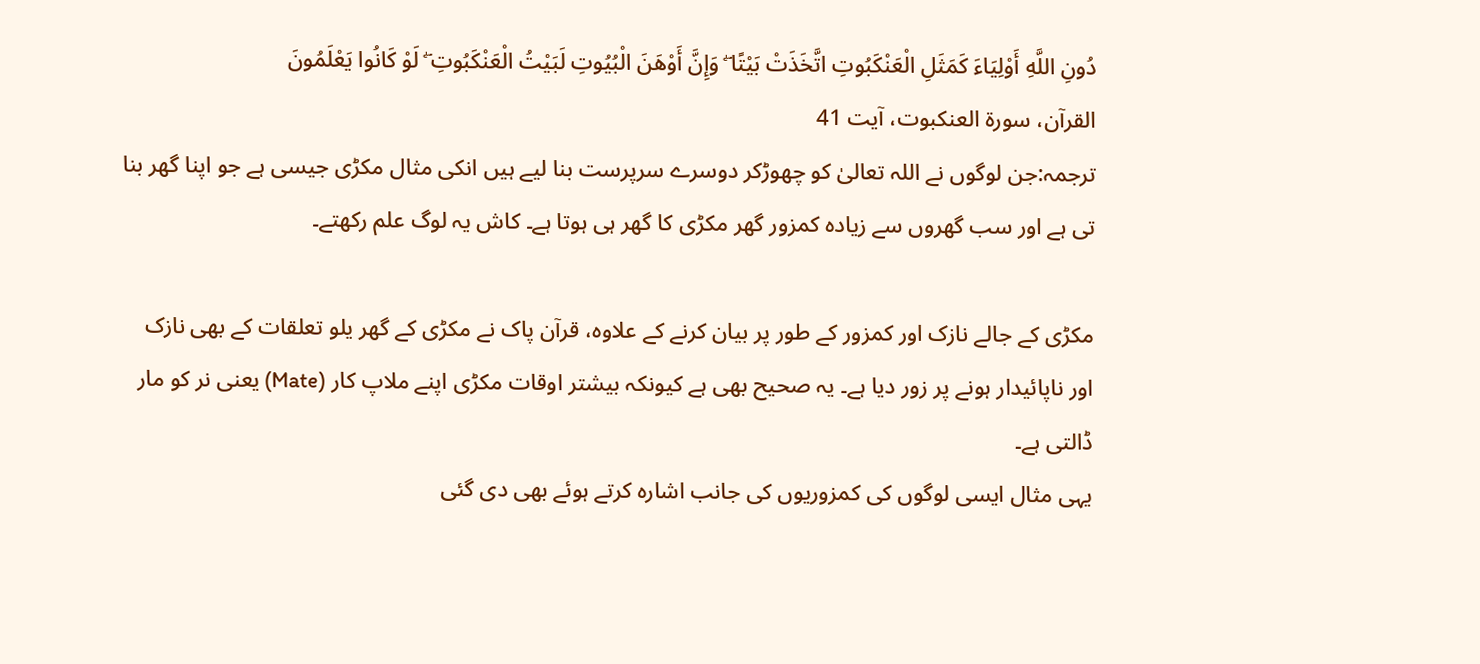دُونِ اللَّهِ أَوْلِيَاءَ كَمَثَلِ الْعَنْكَبُوتِ اتَّخَذَتْ بَيْتًا ۖ وَإِنَّ أَوْهَنَ الْبُيُوتِ لَبَيْتُ الْعَنْكَبُوتِ ۖ لَوْ كَانُوا يَعْلَمُونَ
القرآن، سورة العنکبوت، آیت 41
ترجمہ:جن لوگوں نے اللہ تعالیٰ کو چھوڑکر دوسرے سرپرست بنا لیے ہیں انکی مثال مکڑی جیسی ہے جو اپنا گھر بنا تی ہے اور سب گھروں سے زیادہ کمزور گھر مکڑی کا گھر ہی ہوتا ہے۔ کاش یہ لوگ علم رکھتے۔

مکڑی کے جالے نازک اور کمزور کے طور پر بیان کرنے کے علاوہ، قرآن پاک نے مکڑی کے گھر یلو تعلقات کے بھی نازک اور ناپائیدار ہونے پر زور دیا ہے۔ یہ صحیح بھی ہے کیونکہ بیشتر اوقات مکڑی اپنے ملاپ کار (Mate) یعنی نر کو مار ڈالتی ہے۔
یہی مثال ایسی لوگوں کی کمزوریوں کی جانب اشارہ کرتے ہوئے بھی دی گئی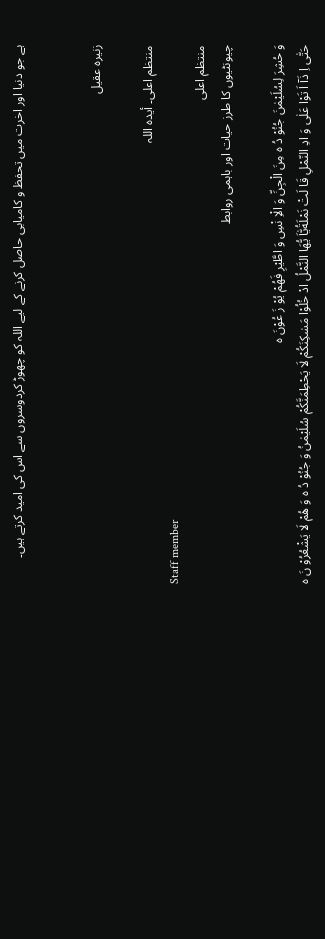ہے جو دنیا اور اخرت میں تحفظ و کامیابی حاصل کرنے کے لیے اللہ کو چھوڑ کردوسروں سے اس کی امید کرتے ہیں۔


زنیرہ عقیل

منتظم اعلی۔ أیدہ اللہ
Staff member
منتظم اعلی
چیونٹیوں کا طرز حیات اور باہمی روابط

وَ حُشِرَ لِسُلَیْمٰنَ جُنُوْ دُ ہ مِنَ الْجِنِّ وَ الْاِ نْسِ وَ اطَّیْرِ فَھُمْ یُوْ زَ عُوْنَ ہ
حَتّٰی اِ ذَآ اَ تَوْا عَلٰی وَ ادِ النّمْلِ قَا لَتْ نَمْلَةُیّٰاَ یُّھَا النَّمْلُ ادْ خُلُوْا مَسٰکِنَکُمْ لَا یَحْطِمَنَّکُمْ سُلَیْمٰنُ وَ جُنُوْ دُ ہ وَ ھُمْ لَا یَشْعُرُوْ نَ ہ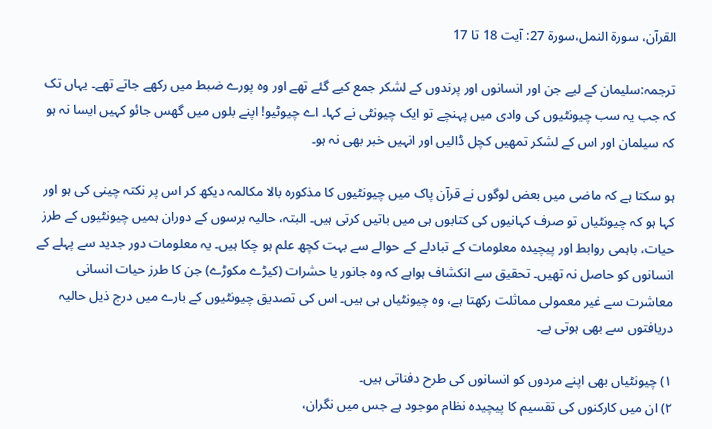القرآن، سورة النمل،سورة 27: آیت 18 تا 17

ترجمہ:سلیمان کے لیے جن اور انسانوں اور پرندوں کے لشکر جمع کیے گئے تھے اور وہ پورے ضبط میں رکھے جاتے تھے۔ یہاں تک کہ جب یہ سب چیونٹیوں کی وادی میں پہنچے تو ایک چیونٹی نے کہا۔ اے چیوٹیو! اپنے بلوں میں گھس جائو کہیں ایسا نہ ہو کہ سیلمان اور اس کے لشکر تمھیں کچل ڈالیں اور انہیں خبر بھی نہ ہو۔

ہو سکتا ہے کہ ماضی میں بعض لوگوں نے قرآن پاک میں چیونٹیوں کا مذکورہ بالا مکالمہ دیکھ کر اس پر نکتہ چینی کی ہو اور کہا ہو کہ چیونٹیاں تو صرف کہانیوں کی کتابوں ہی میں باتیں کرتی ہیں۔ البتہ، حالیہ برسوں کے دوران ہمیں چیونٹیوں کے طرز حیات، باہمی روابط اور پیچیدہ معلومات کے تبادلے کے حوالے سے بہت کچھ علم ہو چکا ہیں۔ یہ معلومات دور جدید سے پہلے کے انسانوں کو حاصل نہ تھیں۔ تحقیق سے انکشاف ہواہے کہ وہ جانور یا حشرات (کیڑے مکوڑے) جن کا طرز حیات انسانی معاشرت سے غیر معمولی مماثلت رکھتا ہے، وہ چیونٹیاں ہی ہیں۔ اس کی تصدیق چیونٹیوں کے بارے میں درج ذیل حالیہ دریافتوں سے بھی ہوتی ہے۔

١) چیونٹیاں بھی اپنے مردوں کو انسانوں کی طرح دفناتی ہیں۔
٢) ان میں کارکنوں کی تقسیم کا پیچیدہ نظام موجود ہے جس میں نگران،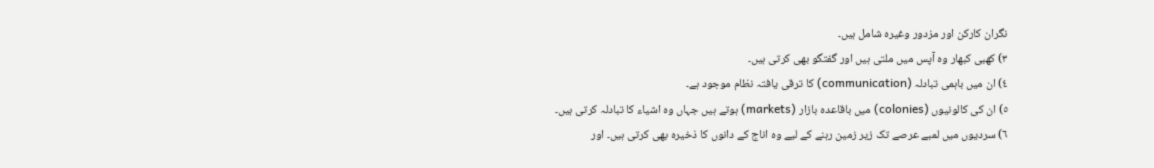نگران کارکن اور مزدور وغیرہ شامل ہیں۔
٣) کھبی کبھار وہ آپس میں ملتی ہیں اور گفتگو بھی کرتی ہیں۔
٤) ان میں باہمی تبادلہ (communication) کا ترقی یافتہ نظام موجود ہے۔
٥) ان کی کالونیوں (colonies) میں باقاعدہ بازار (markets) ہوتے ہیں جہاں وہ اشیاء کا تبادلہ کرتی ہیں۔
٦) سردیوں میں لمبے عرصے تک زیر زمین رہنے کے لیے وہ اناج کے دانوں کا ذخیرہ بھی کرتی ہیں۔ اور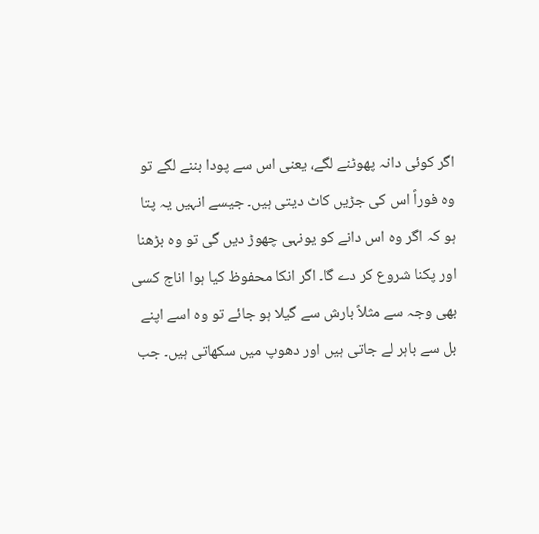اگر کوئی دانہ پھوٹنے لگے، یعنی اس سے پودا بننے لگے تو وہ فوراً اس کی جڑیں کاٹ دیتی ہیں۔ جیسے انہیں یہ پتا ہو کہ اگر وہ اس دانے کو یونہی چھوڑ دیں گی تو وہ بڑھنا اور پکنا شروع کر دے گا۔ اگر انکا محفوظ کیا ہوا اناج کسی بھی وجہ سے مثلاً بارش سے گیلا ہو جائے تو وہ اسے اپنے بل سے باہر لے جاتی ہیں اور دھوپ میں سکھاتی ہیں۔ جب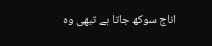اناج سوکھ جاتا ہے تبھی وہ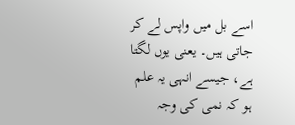اسے بل میں واپس لے کر جاتی ہیں۔ یعنی یوں لگتا ہے، جیسے انہی یہ علم ہو کہ نمی کی وجہ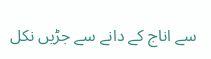سے اناج کے دانے سے جڑیں نکل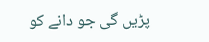پڑیں گی جو دانے کو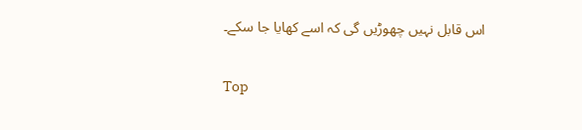اس قابل نہیں چھوڑیں گی کہ اسے کھایا جا سکے۔

Top